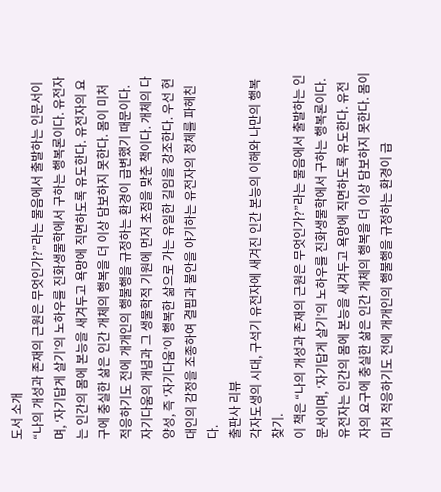도서 소개
“나의 개성과 존재의 근원은 무엇인가?”라는 물음에서 출발하는 인문서이며, ‘자기답게 살기’의 노하우를 진화생물학에서 구하는 행복론이다. 유전자는 인간의 몸에 본능을 새겨두고 욕망에 직면하도록 유도한다. 유전자의 요구에 충실한 삶은 인간 개체의 행복을 더 이상 담보하지 못한다. 몸이 미처 적응하기도 전에 개개인의 행불행을 규정하는 환경이 급변했기 때문이다.
자기다움의 개념과 그 생물학적 기원에 먼저 초점을 맞춘 책이다. 개체의 다양성, 즉 ‘자기다움’이 행복한 삶으로 가는 유일한 길임을 강조한다. 우선 현대인의 감정을 조종하여 결핍과 불안을 야기하는 유전자의 정체를 파헤친다.
출판사 리뷰
각자도생의 시대, 구석기 유전자에 새겨진 인간 본능의 이해와 나만의 행복 찾기.
이 책은 “나의 개성과 존재의 근원은 무엇인가?”라는 물음에서 출발하는 인문서이며, ‘자기답게 살기’의 노하우를 진화생물학에서 구하는 행복론이다.
유전자는 인간의 몸에 본능을 새겨두고 욕망에 직면하도록 유도한다. 유전자의 요구에 충실한 삶은 인간 개체의 행복을 더 이상 담보하지 못한다. 몸이 미처 적응하기도 전에 개개인의 행불행을 규정하는 환경이 급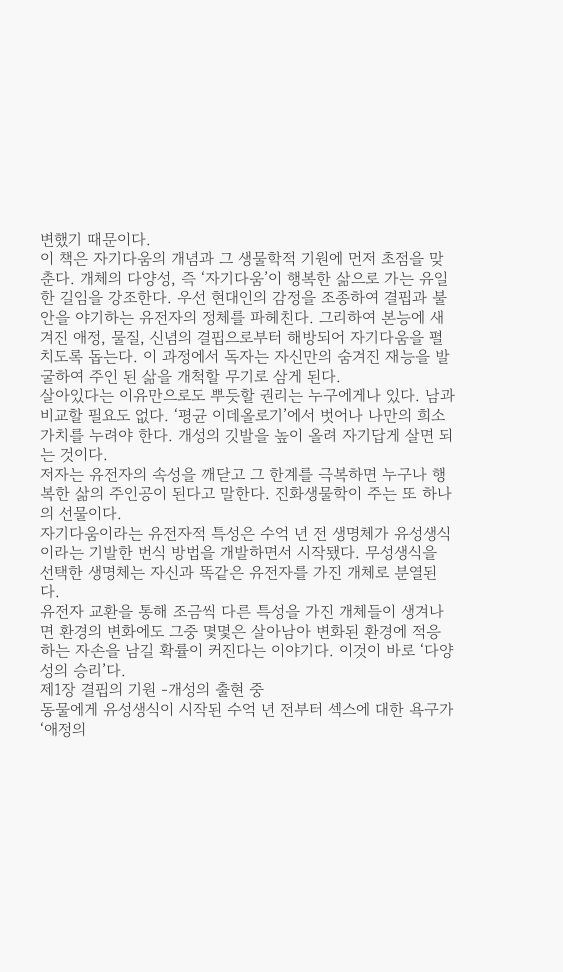변했기 때문이다.
이 책은 자기다움의 개념과 그 생물학적 기원에 먼저 초점을 맞춘다. 개체의 다양성, 즉 ‘자기다움’이 행복한 삶으로 가는 유일한 길임을 강조한다. 우선 현대인의 감정을 조종하여 결핍과 불안을 야기하는 유전자의 정체를 파헤친다. 그리하여 본능에 새겨진 애정, 물질, 신념의 결핍으로부터 해방되어 자기다움을 펼치도록 돕는다. 이 과정에서 독자는 자신만의 숨겨진 재능을 발굴하여 주인 된 삶을 개척할 무기로 삼게 된다.
살아있다는 이유만으로도 뿌듯할 권리는 누구에게나 있다. 남과 비교할 필요도 없다. ‘평균 이데올로기’에서 벗어나 나만의 희소가치를 누려야 한다. 개성의 깃발을 높이 올려 자기답게 살면 되는 것이다.
저자는 유전자의 속성을 깨닫고 그 한계를 극복하면 누구나 행복한 삶의 주인공이 된다고 말한다. 진화생물학이 주는 또 하나의 선물이다.
자기다움이라는 유전자적 특성은 수억 년 전 생명체가 유성생식이라는 기발한 번식 방법을 개발하면서 시작됐다. 무성생식을 선택한 생명체는 자신과 똑같은 유전자를 가진 개체로 분열된다.
유전자 교환을 통해 조금씩 다른 특성을 가진 개체들이 생겨나면 환경의 변화에도 그중 몇몇은 살아남아 변화된 환경에 적응하는 자손을 남길 확률이 커진다는 이야기다. 이것이 바로 ‘다양성의 승리’다.
제1장 결핍의 기원 -개성의 출현 중
동물에게 유성생식이 시작된 수억 년 전부터 섹스에 대한 욕구가 ‘애정의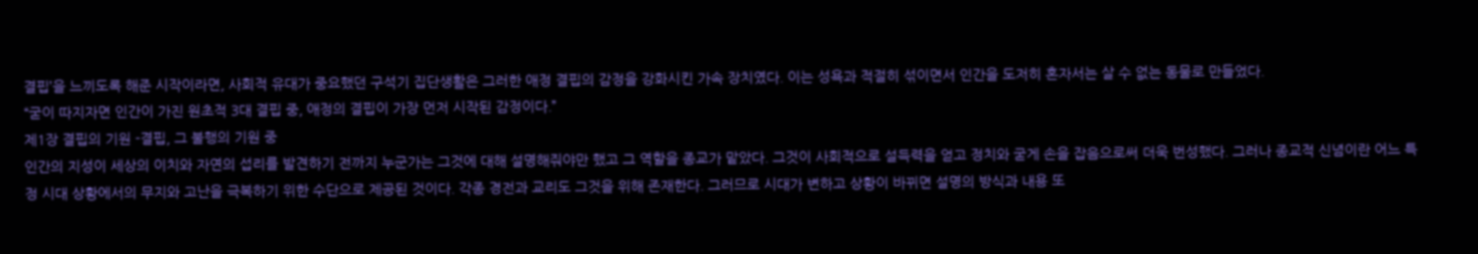결핍’을 느끼도록 해준 시작이라면, 사회적 유대가 중요했던 구석기 집단생활은 그러한 애정 결핍의 감정을 강화시킨 가속 장치였다. 이는 성욕과 적절히 섞이면서 인간을 도저히 혼자서는 살 수 없는 동물로 만들었다.
“굳이 따지자면 인간이 가진 원초적 3대 결핍 중, 애정의 결핍이 가장 먼저 시작된 감정이다.”
제1장 결핍의 기원 -결핍, 그 불행의 기원 중
인간의 지성이 세상의 이치와 자연의 섭리를 발견하기 전까지 누군가는 그것에 대해 설명해줘야만 했고 그 역할을 종교가 맡았다. 그것이 사회적으로 설득력을 얻고 정치와 굳게 손을 잡음으로써 더욱 번성했다. 그러나 종교적 신념이란 어느 특정 시대 상황에서의 무지와 고난을 극복하기 위한 수단으로 제공된 것이다. 각종 경전과 교리도 그것을 위해 존재한다. 그러므로 시대가 변하고 상황이 바뀌면 설명의 방식과 내용 또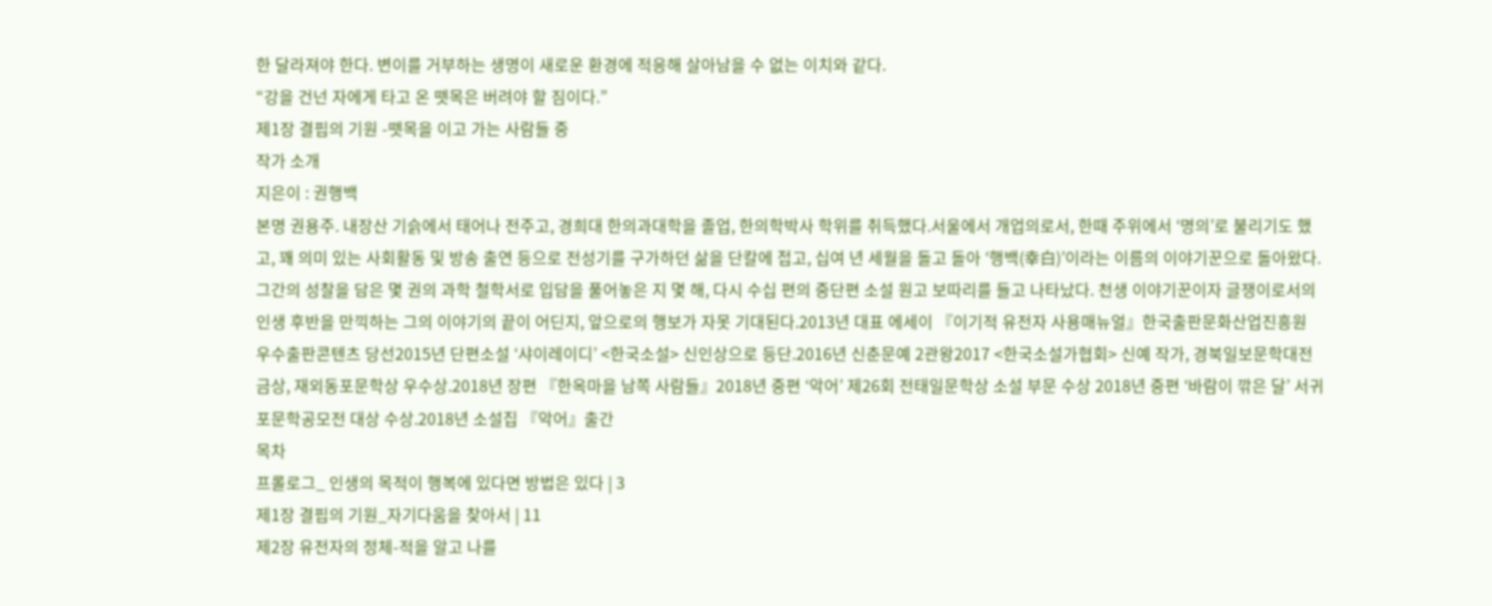한 달라져야 한다. 변이를 거부하는 생명이 새로운 환경에 적응해 살아남을 수 없는 이치와 같다.
“강을 건넌 자에게 타고 온 뗏목은 버려야 할 짐이다.”
제1장 결핍의 기원 -뗏목을 이고 가는 사람들 중
작가 소개
지은이 : 권행백
본명 권용주. 내장산 기슭에서 태어나 전주고, 경희대 한의과대학을 졸업, 한의학박사 학위를 취득했다.서울에서 개업의로서, 한때 주위에서 ‘명의’로 불리기도 했고, 꽤 의미 있는 사회활동 및 방송 출연 등으로 전성기를 구가하던 삶을 단칼에 접고, 십여 년 세월을 돌고 돌아 ‘행백(幸白)’이라는 이름의 이야기꾼으로 돌아왔다. 그간의 성찰을 담은 몇 권의 과학 철학서로 입담을 풀어놓은 지 몇 해, 다시 수십 편의 중단편 소설 원고 보따리를 들고 나타났다. 천생 이야기꾼이자 글쟁이로서의 인생 후반을 만끽하는 그의 이야기의 끝이 어딘지, 앞으로의 행보가 자못 기대된다.2013년 대표 에세이 『이기적 유전자 사용매뉴얼』한국출판문화산업진흥원 우수출판콘텐츠 당선2015년 단편소설 ‘샤이레이디’ <한국소설> 신인상으로 등단.2016년 신춘문예 2관왕2017 <한국소설가협회> 신예 작가, 경북일보문학대전 금상, 재외동포문학상 우수상.2018년 장편 『한옥마을 남쪽 사람들』2018년 중편 ‘악어’ 제26회 전태일문학상 소설 부문 수상 2018년 중편 ‘바람이 깎은 달’ 서귀포문학공모전 대상 수상.2018년 소설집 『악어』출간
목차
프롤로그_ 인생의 목적이 행복에 있다면 방법은 있다 | 3
제1장 결핍의 기원_자기다움을 찾아서 | 11
제2장 유전자의 정체-적을 알고 나를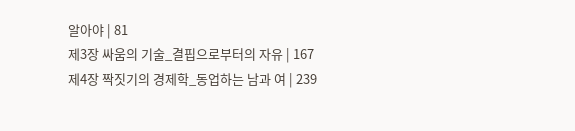알아야 | 81
제3장 싸움의 기술_결핍으로부터의 자유 | 167
제4장 짝짓기의 경제학_동업하는 남과 여 | 239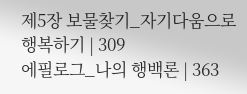제5장 보물찾기_자기다움으로 행복하기 | 309
에필로그_나의 행백론 | 363